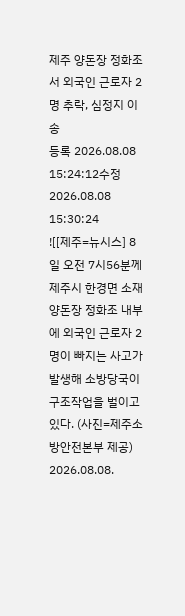제주 양돈장 정화조서 외국인 근로자 2명 추락, 심정지 이송
등록 2026.08.08 15:24:12수정 2026.08.08 15:30:24
![[제주=뉴시스] 8일 오전 7시56분께 제주시 한경면 소재 양돈장 정화조 내부에 외국인 근로자 2명이 빠지는 사고가 발생해 소방당국이 구조작업을 벌이고 있다. (사진=제주소방안전본부 제공) 2026.08.08.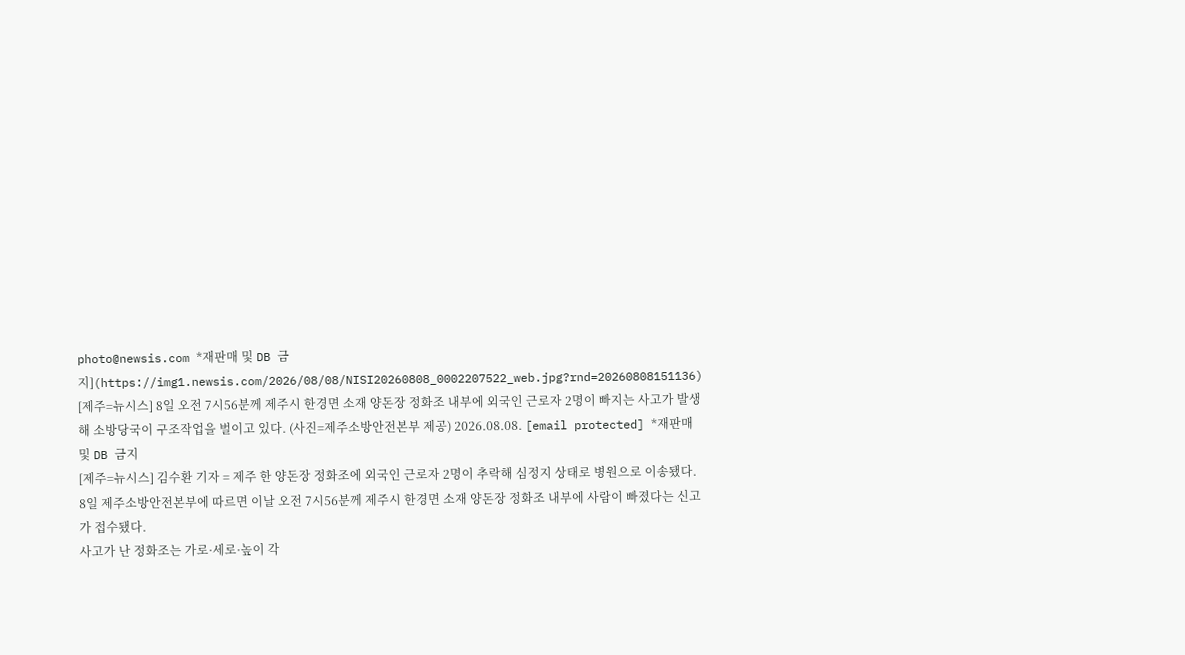photo@newsis.com *재판매 및 DB 금지](https://img1.newsis.com/2026/08/08/NISI20260808_0002207522_web.jpg?rnd=20260808151136)
[제주=뉴시스] 8일 오전 7시56분께 제주시 한경면 소재 양돈장 정화조 내부에 외국인 근로자 2명이 빠지는 사고가 발생해 소방당국이 구조작업을 벌이고 있다. (사진=제주소방안전본부 제공) 2026.08.08. [email protected] *재판매 및 DB 금지
[제주=뉴시스] 김수환 기자 = 제주 한 양돈장 정화조에 외국인 근로자 2명이 추락해 심정지 상태로 병원으로 이송됐다.
8일 제주소방안전본부에 따르면 이날 오전 7시56분께 제주시 한경면 소재 양돈장 정화조 내부에 사람이 빠졌다는 신고가 접수됐다.
사고가 난 정화조는 가로·세로·높이 각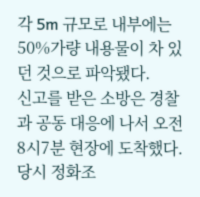각 5m 규모로 내부에는 50%가량 내용물이 차 있던 것으로 파악됐다.
신고를 받은 소방은 경찰과 공동 대응에 나서 오전 8시7분 현장에 도착했다. 당시 정화조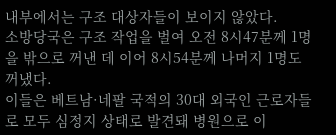내부에서는 구조 대상자들이 보이지 않았다.
소방당국은 구조 작업을 벌여 오전 8시47분께 1명을 밖으로 꺼낸 데 이어 8시54분께 나머지 1명도 꺼냈다.
이들은 베트남·네팔 국적의 30대 외국인 근로자들로 모두 심정지 상태로 발견돼 병원으로 이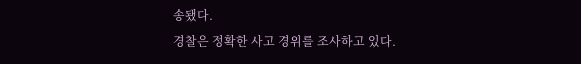송됐다.
경찰은 정확한 사고 경위를 조사하고 있다.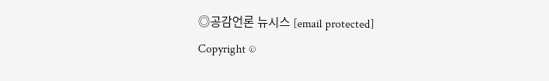◎공감언론 뉴시스 [email protected]
Copyright ©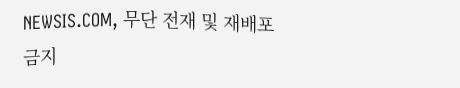NEWSIS.COM, 무단 전재 및 재배포 금지